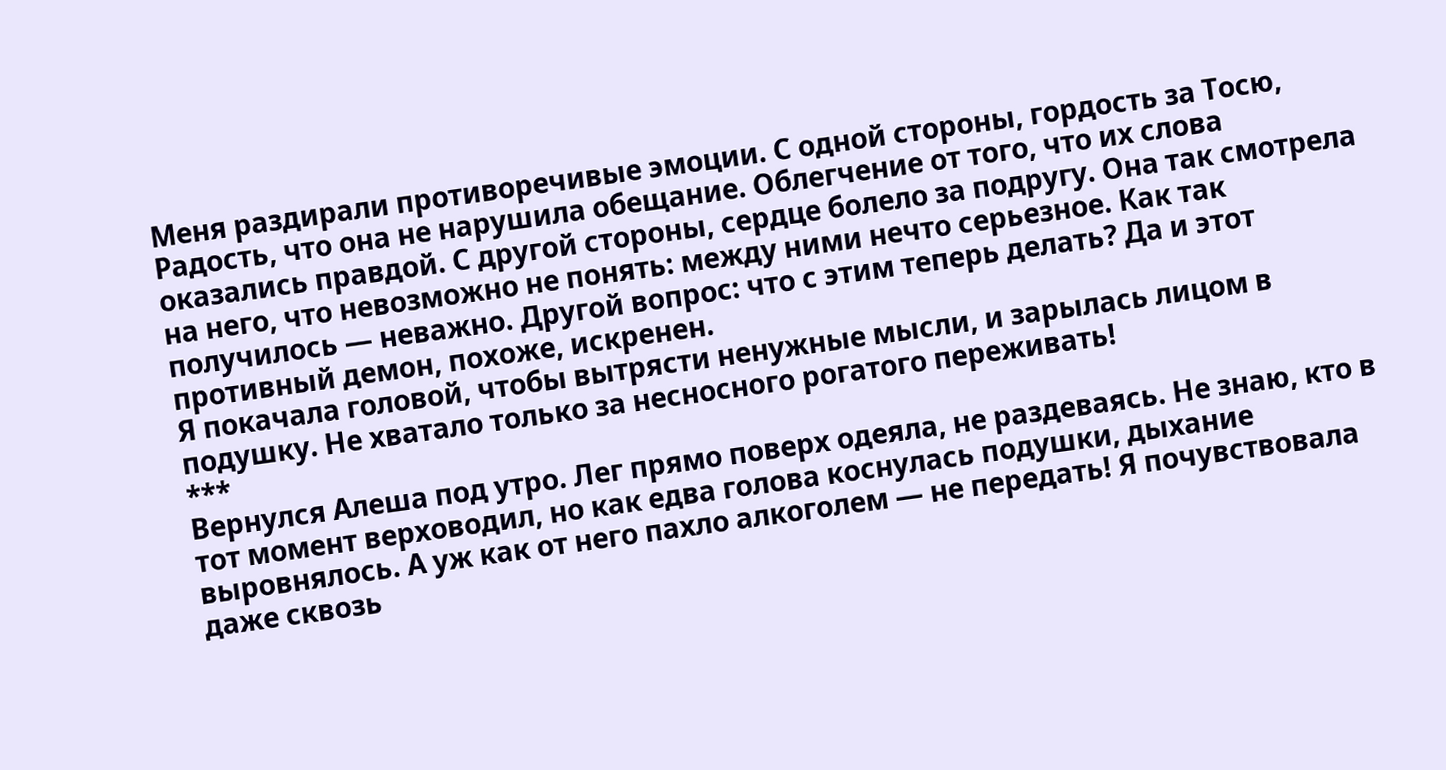Меня раздирали противоречивые эмоции. С одной стороны, гордость за Тосю, Радость, что она не нарушила обещание. Облегчение от того, что их слова оказались правдой. С другой стороны, сердце болело за подругу. Она так смотрела на него, что невозможно не понять: между ними нечто серьезное. Как так получилось — неважно. Другой вопрос: что с этим теперь делать? Да и этот противный демон, похоже, искренен.
Я покачала головой, чтобы вытрясти ненужные мысли, и зарылась лицом в подушку. Не хватало только за несносного рогатого переживать!
***
Вернулся Алеша под утро. Лег прямо поверх одеяла, не раздеваясь. Не знаю, кто в тот момент верховодил, но как едва голова коснулась подушки, дыхание выровнялось. А уж как от него пахло алкоголем — не передать! Я почувствовала даже сквозь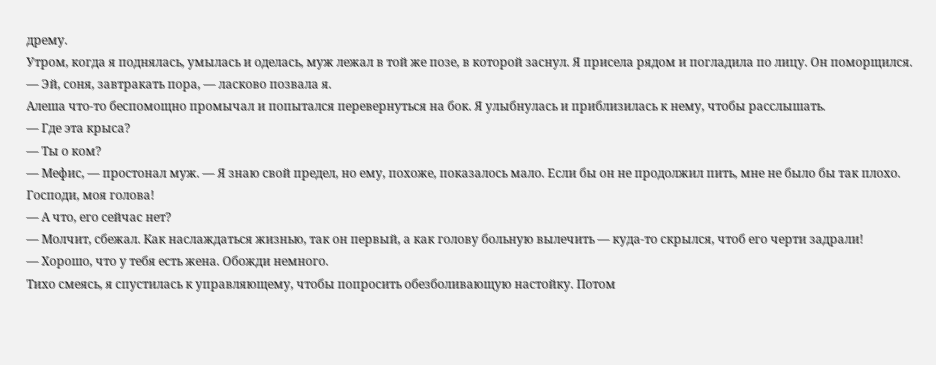дрему.
Утром, когда я поднялась, умылась и оделась, муж лежал в той же позе, в которой заснул. Я присела рядом и погладила по лицу. Он поморщился.
— Эй, соня, завтракать пора, — ласково позвала я.
Алеша что-то беспомощно промычал и попытался перевернуться на бок. Я улыбнулась и приблизилась к нему, чтобы расслышать.
— Где эта крыса?
— Ты о ком?
— Мефис, — простонал муж. — Я знаю свой предел, но ему, похоже, показалось мало. Если бы он не продолжил пить, мне не было бы так плохо. Господи, моя голова!
— А что, его сейчас нет?
— Молчит, сбежал. Как наслаждаться жизнью, так он первый, а как голову больную вылечить — куда-то скрылся, чтоб его черти задрали!
— Хорошо, что у тебя есть жена. Обожди немного.
Тихо смеясь, я спустилась к управляющему, чтобы попросить обезболивающую настойку. Потом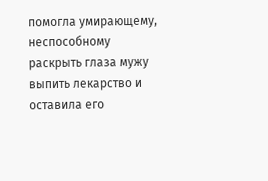помогла умирающему, неспособному раскрыть глаза мужу выпить лекарство и оставила его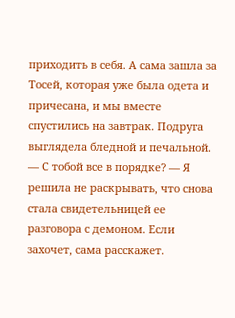приходить в себя. А сама зашла за Тосей, которая уже была одета и причесана, и мы вместе спустились на завтрак. Подруга выглядела бледной и печальной.
— С тобой все в порядке? — Я решила не раскрывать, что снова стала свидетельницей ее разговора с демоном. Если захочет, сама расскажет.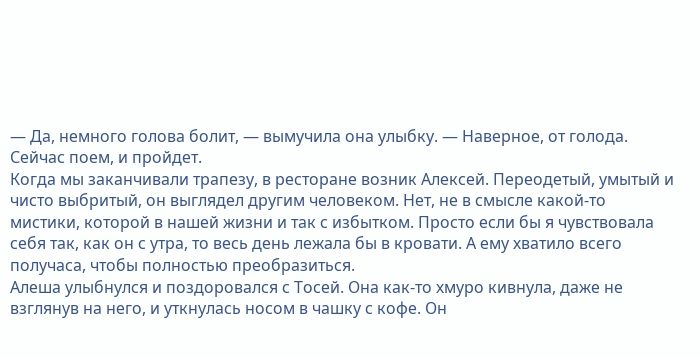— Да, немного голова болит, — вымучила она улыбку. — Наверное, от голода. Сейчас поем, и пройдет.
Когда мы заканчивали трапезу, в ресторане возник Алексей. Переодетый, умытый и чисто выбритый, он выглядел другим человеком. Нет, не в смысле какой-то мистики, которой в нашей жизни и так с избытком. Просто если бы я чувствовала себя так, как он с утра, то весь день лежала бы в кровати. А ему хватило всего получаса, чтобы полностью преобразиться.
Алеша улыбнулся и поздоровался с Тосей. Она как-то хмуро кивнула, даже не взглянув на него, и уткнулась носом в чашку с кофе. Он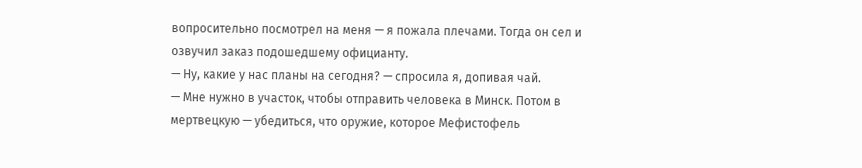вопросительно посмотрел на меня — я пожала плечами. Тогда он сел и озвучил заказ подошедшему официанту.
— Ну, какие у нас планы на сегодня? — спросила я, допивая чай.
— Мне нужно в участок, чтобы отправить человека в Минск. Потом в мертвецкую — убедиться, что оружие, которое Мефистофель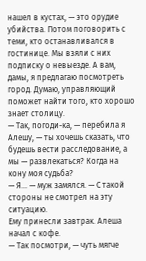нашел в кустах, — это орудие убийства. Потом поговорить с теми, кто останавливался в гостинице. Мы взяли с них подписку о невыезде. А вам, дамы, я предлагаю посмотреть город. Думаю, управляющий поможет найти того, кто хорошо знает столицу.
— Так, погоди-ка, — перебила я Алешу, — ты хочешь сказать, что будешь вести расследование, а мы — развлекаться? Когда на кону моя судьба?
— Я… — муж замялся. — С такой стороны не смотрел на эту ситуацию.
Ему принесли завтрак. Алеша начал с кофе.
— Так посмотри, — чуть мягче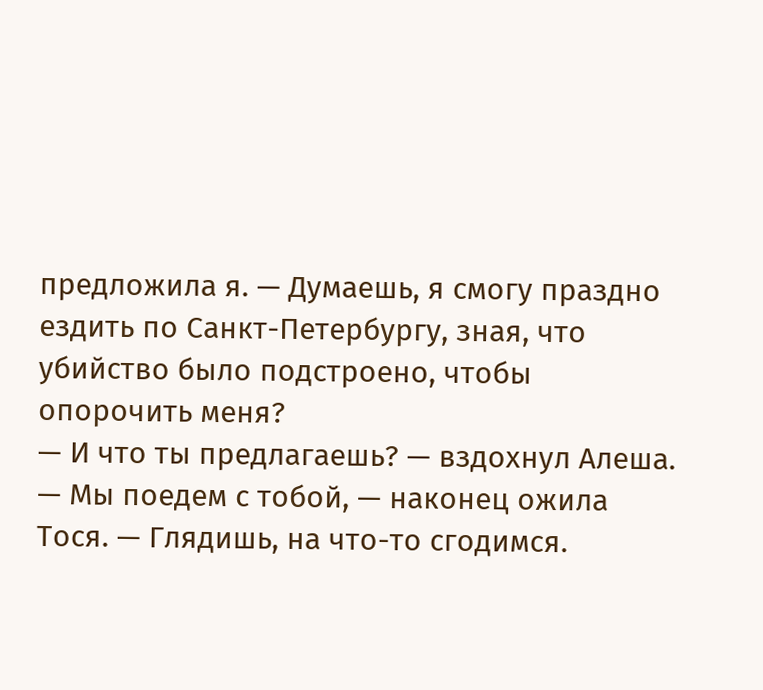предложила я. — Думаешь, я смогу праздно ездить по Санкт-Петербургу, зная, что убийство было подстроено, чтобы опорочить меня?
— И что ты предлагаешь? — вздохнул Алеша.
— Мы поедем с тобой, — наконец ожила Тося. — Глядишь, на что-то сгодимся.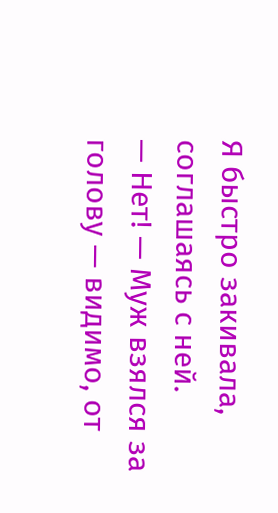Я быстро закивала, соглашаясь с ней.
— Нет! — Муж взялся за голову — видимо, от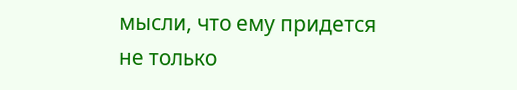мысли, что ему придется не только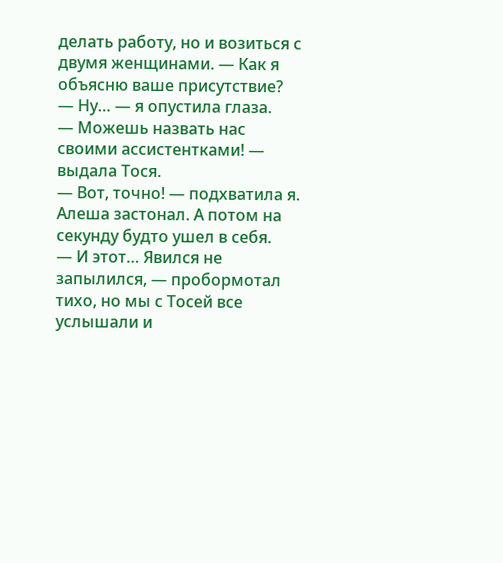делать работу, но и возиться с двумя женщинами. — Как я объясню ваше присутствие?
— Ну… — я опустила глаза.
— Можешь назвать нас своими ассистентками! — выдала Тося.
— Вот, точно! — подхватила я.
Алеша застонал. А потом на секунду будто ушел в себя.
— И этот… Явился не запылился, — пробормотал тихо, но мы с Тосей все услышали и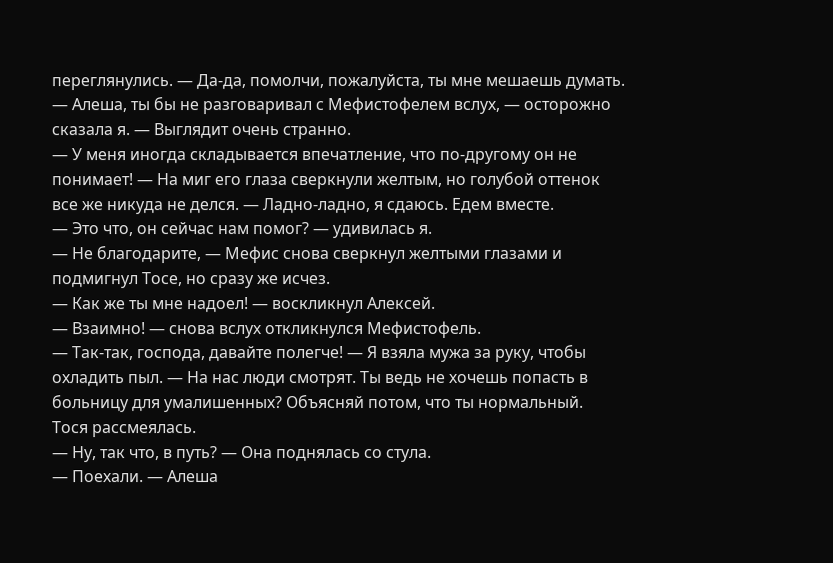переглянулись. — Да-да, помолчи, пожалуйста, ты мне мешаешь думать.
— Алеша, ты бы не разговаривал с Мефистофелем вслух, — осторожно сказала я. — Выглядит очень странно.
— У меня иногда складывается впечатление, что по-другому он не понимает! — На миг его глаза сверкнули желтым, но голубой оттенок все же никуда не делся. — Ладно-ладно, я сдаюсь. Едем вместе.
— Это что, он сейчас нам помог? — удивилась я.
— Не благодарите, — Мефис снова сверкнул желтыми глазами и подмигнул Тосе, но сразу же исчез.
— Как же ты мне надоел! — воскликнул Алексей.
— Взаимно! — снова вслух откликнулся Мефистофель.
— Так-так, господа, давайте полегче! — Я взяла мужа за руку, чтобы охладить пыл. — На нас люди смотрят. Ты ведь не хочешь попасть в больницу для умалишенных? Объясняй потом, что ты нормальный.
Тося рассмеялась.
— Ну, так что, в путь? — Она поднялась со стула.
— Поехали. — Алеша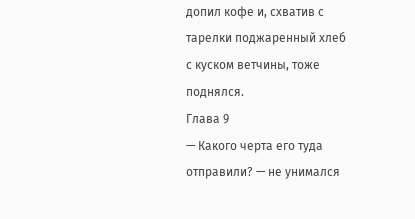допил кофе и, схватив с тарелки поджаренный хлеб с куском ветчины, тоже поднялся.
Глава 9
— Какого черта его туда отправили? — не унимался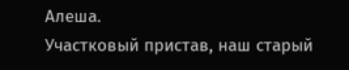Алеша.
Участковый пристав, наш старый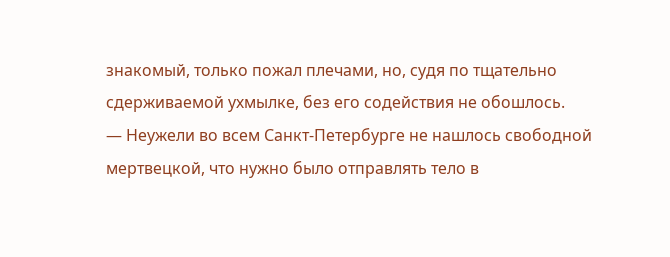знакомый, только пожал плечами, но, судя по тщательно сдерживаемой ухмылке, без его содействия не обошлось.
— Неужели во всем Санкт-Петербурге не нашлось свободной мертвецкой, что нужно было отправлять тело в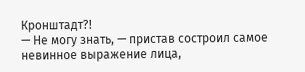Кронштадт?!
— Не могу знать, — пристав состроил самое невинное выражение лица,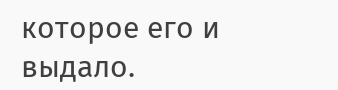которое его и выдало.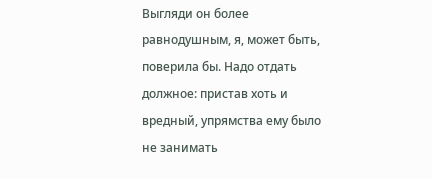Выгляди он более равнодушным, я, может быть, поверила бы. Надо отдать должное: пристав хоть и вредный, упрямства ему было не занимать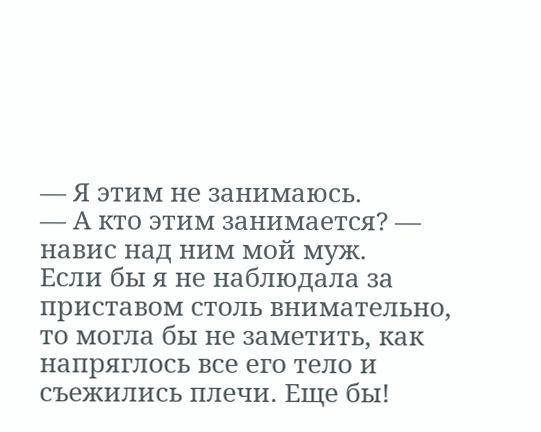— Я этим не занимаюсь.
— А кто этим занимается? — навис над ним мой муж.
Если бы я не наблюдала за приставом столь внимательно, то могла бы не заметить, как напряглось все его тело и съежились плечи. Еще бы!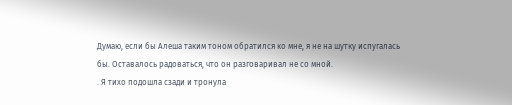Думаю, если бы Алеша таким тоном обратился ко мне, я не на шутку испугалась бы. Оставалось радоваться, что он разговаривал не со мной.
. Я тихо подошла сзади и тронула